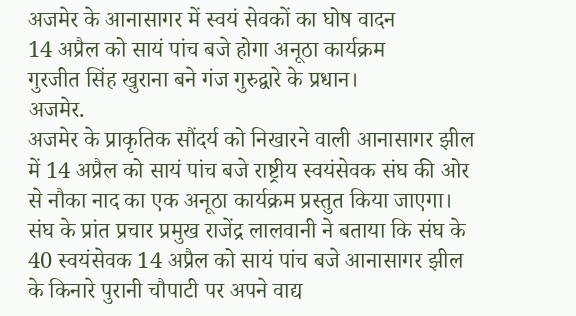अजमेर के आनासागर में स्वयं सेवकों का घोष वादन
14 अप्रैल को सायं पांच बजे होगा अनूठा कार्यक्रम
गुरजीत सिंह खुराना बने गंज गुरुद्वारे के प्रधान।
अजमेर.
अजमेर के प्राकृतिक सौंदर्य को निखारने वाली आनासागर झील में 14 अप्रैल को सायं पांच बजे राष्ट्रीय स्वयंसेवक संघ की ओर से नौका नाद का एक अनूठा कार्यक्रम प्रस्तुत किया जाएगा। संघ के प्रांत प्रचार प्रमुख राजेंद्र लालवानी ने बताया कि संघ के 40 स्वयंसेवक 14 अप्रैल को सायं पांच बजे आनासागर झील के किनारे पुरानी चौपाटी पर अपने वाद्य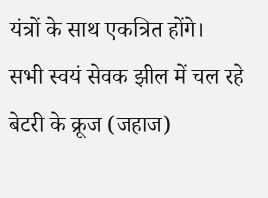यंत्रों के साथ एकत्रित होंगे।
सभी स्वयं सेवक झील में चल रहे बेटरी के क्रूज (जहाज)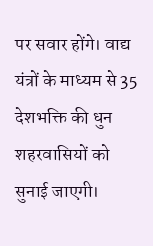पर सवार होंगे। वाद्य यंत्रों के माध्यम से 35 देशभक्ति की धुन शहरवासियों को सुनाई जाएगी।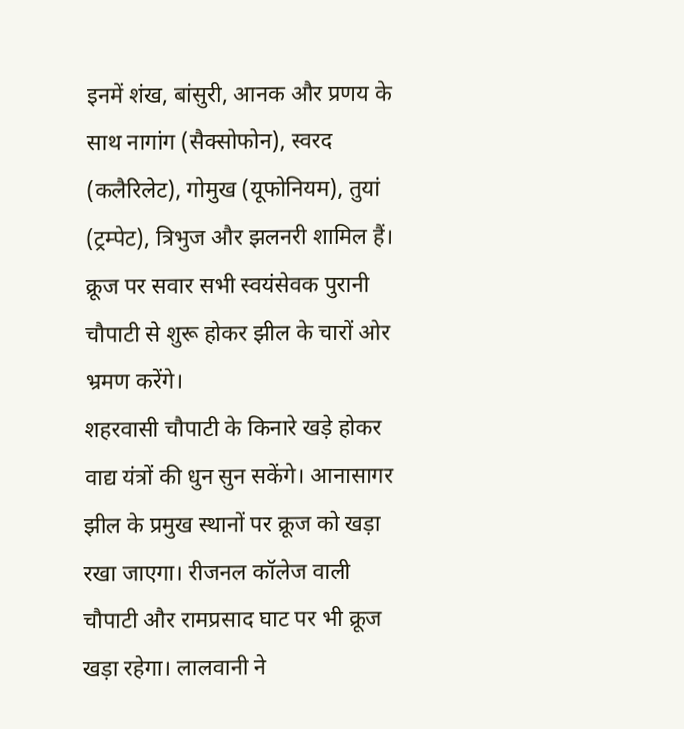इनमें शंख, बांसुरी, आनक और प्रणय के साथ नागांग (सैक्सोफोन), स्वरद (कलैरिलेट), गोमुख (यूफोनियम), तुयां (ट्रम्पेट), त्रिभुज और झलनरी शामिल हैं। क्रूज पर सवार सभी स्वयंसेवक पुरानी चौपाटी से शुरू होकर झील के चारों ओर भ्रमण करेंगे।
शहरवासी चौपाटी के किनारे खड़े होकर वाद्य यंत्रों की धुन सुन सकेंगे। आनासागर झील के प्रमुख स्थानों पर क्रूज को खड़ा रखा जाएगा। रीजनल कॉलेज वाली चौपाटी और रामप्रसाद घाट पर भी क्रूज खड़ा रहेगा। लालवानी ने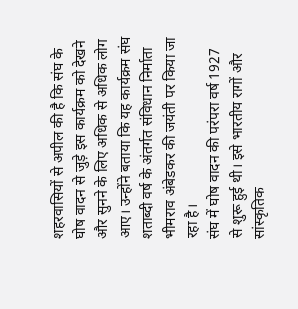शहरवासियों से अपील की है कि संघ के घोष वादन से जुड़े इस कार्यक्रम को देखने और सुनने के लिए अधिक से अधिक लोग आए। उन्होंने बताया कि यह कार्यक्रम संघ शताब्दी वर्ष के अंतर्गत संविधान निर्माता भीमराव अंबेडकर की जयंती पर किया जा रहा है।
संघ में घोष वादन की परंपरा वर्ष 1927 से शुरू हुई थी। इसे भारतीय रागों और सांस्कृतिक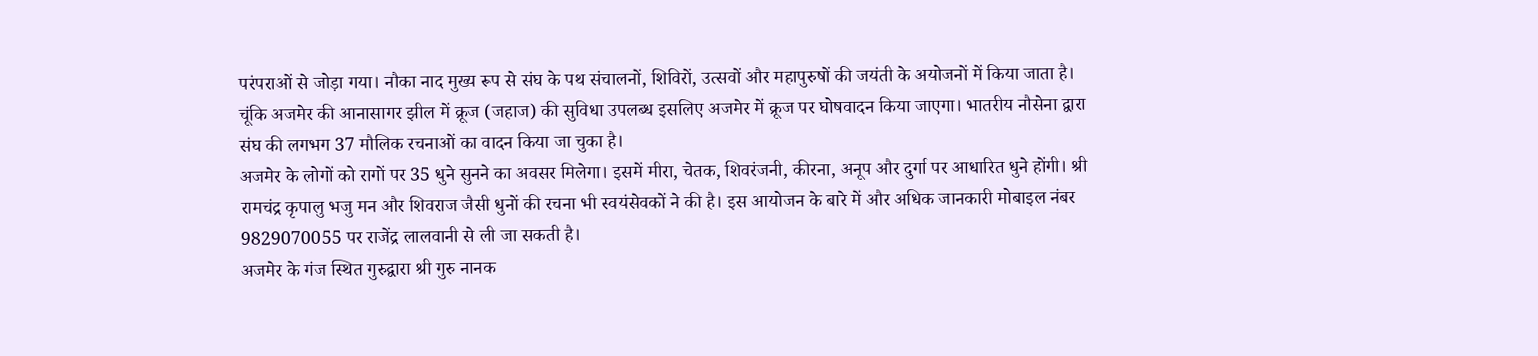परंपराओं से जोड़ा गया। नौका नाद मुख्य रूप से संघ के पथ संचालनों, शिविरों, उत्सवों और महापुरुषों की जयंती के अयोजनों में किया जाता है। चूंकि अजमेर की आनासागर झील में क्रूज (जहाज) की सुविधा उपलब्ध इसलिए अजमेर में क्रूज पर घोषवादन किया जाएगा। भातरीय नौसेना द्वारा संघ की लगभग 37 मौलिक रचनाओं का वादन किया जा चुका है।
अजमेर के लोगों को रागों पर 35 धुने सुनने का अवसर मिलेगा। इसमें मीरा, चेतक, शिवरंजनी, कीरना, अनूप और दुर्गा पर आधारित धुने होंगी। श्री रामचंद्र कृपालु भजु मन और शिवराज जैसी धुनों की रचना भी स्वयंसेवकों ने की है। इस आयोजन के बारे में और अधिक जानकारी मोबाइल नंबर 9829070055 पर राजेंद्र लालवानी से ली जा सकती है।
अजमेर के गंज स्थित गुरुद्वारा श्री गुरु नानक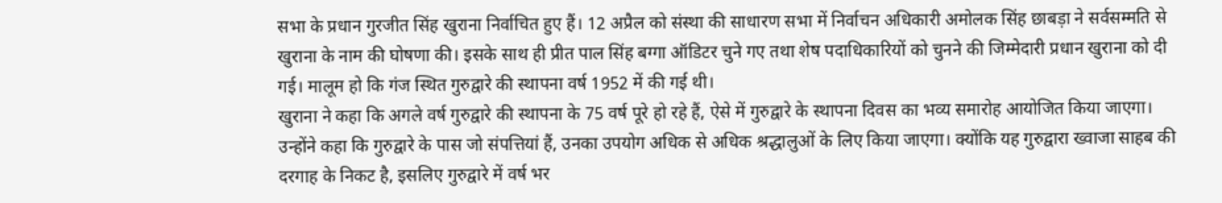सभा के प्रधान गुरजीत सिंह खुराना निर्वाचित हुए हैं। 12 अप्रैल को संस्था की साधारण सभा में निर्वाचन अधिकारी अमोलक सिंह छाबड़ा ने सर्वसम्मति से खुराना के नाम की घोषणा की। इसके साथ ही प्रीत पाल सिंह बग्गा ऑडिटर चुने गए तथा शेष पदाधिकारियों को चुनने की जिम्मेदारी प्रधान खुराना को दी गई। मालूम हो कि गंज स्थित गुरुद्वारे की स्थापना वर्ष 1952 में की गई थी।
खुराना ने कहा कि अगले वर्ष गुरुद्वारे की स्थापना के 75 वर्ष पूरे हो रहे हैं, ऐसे में गुरुद्वारे के स्थापना दिवस का भव्य समारोह आयोजित किया जाएगा। उन्होंने कहा कि गुरुद्वारे के पास जो संपत्तियां हैं, उनका उपयोग अधिक से अधिक श्रद्धालुओं के लिए किया जाएगा। क्योंकि यह गुरुद्वारा ख्वाजा साहब की दरगाह के निकट है, इसलिए गुरुद्वारे में वर्ष भर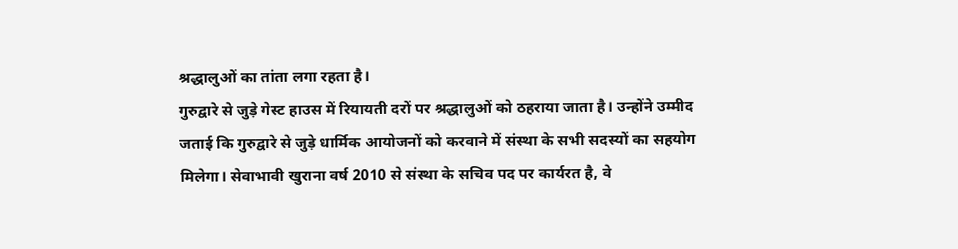श्रद्धालुओं का तांता लगा रहता है।
गुरुद्वारे से जुड़े गेस्ट हाउस में रियायती दरों पर श्रद्धालुओं को ठहराया जाता है। उन्होंने उम्मीद जताई कि गुरुद्वारे से जुड़े धार्मिक आयोजनों को करवाने में संस्था के सभी सदस्यों का सहयोग मिलेगा। सेवाभावी खुराना वर्ष 2010 से संस्था के सचिव पद पर कार्यरत है, वे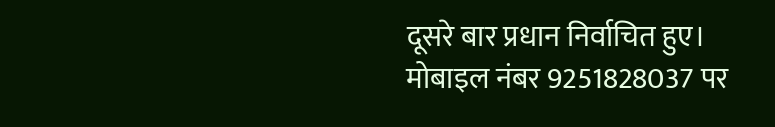दूसरे बार प्रधान निर्वाचित हुए। मोबाइल नंबर 9251828037 पर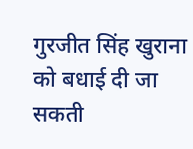गुरजीत सिंह खुराना को बधाई दी जा सकती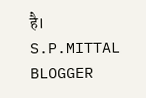है।
S.P.MITTAL BLOGGER